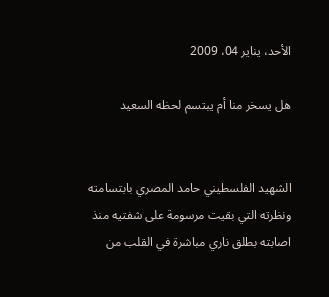الأحد، يناير 04، 2009

هل يسخر منا أم يبتسم لحظه السعيد


الشهيد الفلسطيني حامد المصري بابتسامته ونظرته التي بقيت مرسومة على شفتيه منذ اصابته بطلق ناري مباشرة في القلب من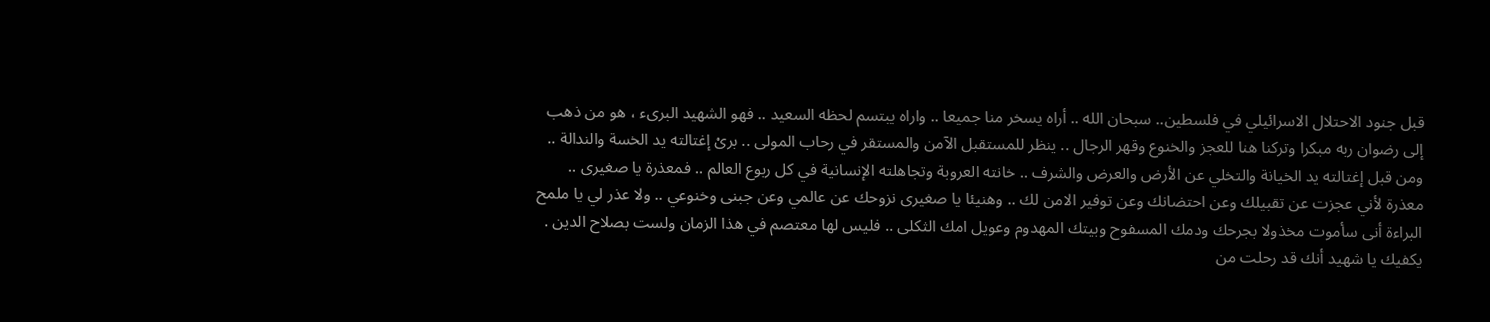قبل جنود الاحتلال الاسرائيلي في فلسطين.. سبحان الله .. أراه يسخر منا جميعا .. واراه يبتسم لحظه السعيد .. فهو الشهيد البرىء ، هو من ذهب إلى رضوان ربه مبكرا وتركنا هنا للعجز والخنوع وقهر الرجال .. ينظر للمستقبل الآمن والمستقر في رحاب المولى .. برىْ إغتالته يد الخسة والندالة .. ومن قبل إغتالته يد الخيانة والتخلي عن الأرض والعرض والشرف .. خانته العروبة وتجاهلته الإنسانية في كل ربوع العالم .. فمعذرة يا صغيرى .. معذرة لأني عجزت عن تقبيلك وعن احتضانك وعن توفير الامن لك .. وهنيئا يا صغيرى نزوحك عن عالمي وعن جبنى وخنوعي .. ولا عذر لي يا ملمح البراءة أنى سأموت مخذولا بجرحك ودمك المسفوح وبيتك المهدوم وعويل امك الثكلى .. فليس لها معتصم في هذا الزمان ولست بصلاح الدين .
يكفيك يا شهيد أنك قد رحلت من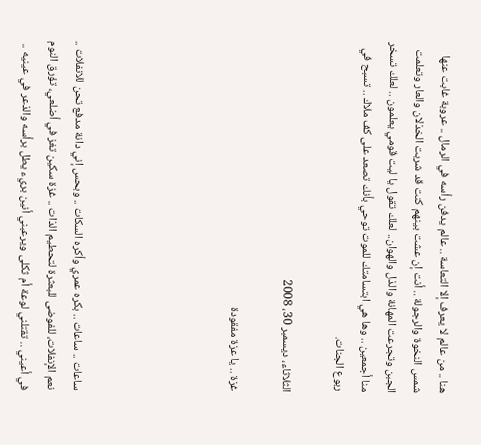هنا .. من عالم لا يعرف إلا التعاسة .. عالم يدفن رأسه في الرمال .. عروبة غابت عنها شمس النخوة والرجولة .. أنت إن عشت بينهم كنت قد شربت الخذلان والعار وتعلمت الجبن وتجرعت المهانة والذل والهوان.. لعلك تقول يا ليت قومي يعلمون .. لعلك تسخر منا أجمعين .. وها هي ابتسامتك للموت توحي بأنك تصعد على كف ملاك .. تسبح في ربوع الجنات.

الثلاثاء، ديسمبر 30، 2008

غزة .. يا عزة مفقودة





ساعات .. ساعات .. بكره عمري وأكره السكات .. وبحس إني دانة مدفع تحن للانفلات .. نعم الإنفلات، للفوضى للبعثرة لتحطيم الذات .. غزة سكين تغز في أضلعي، تؤرق النوم في أعيني .. تقتلني لوعة أم ثكلى ويرعبني أنين بريء يطل برأسه والذعر في عينيه ..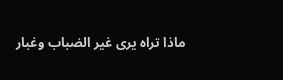ماذا تراه يرى غير الضباب وغبار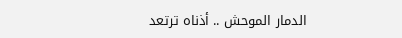الدمار الموحش .. أذناه ترتعد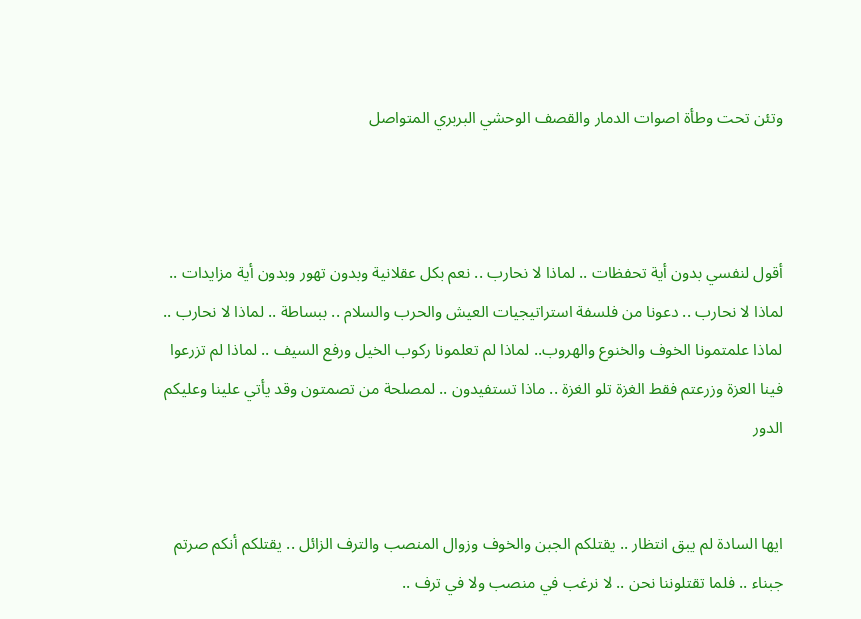وتئن تحت وطأة اصوات الدمار والقصف الوحشي البربري المتواصل



أقول لنفسي بدون أية تحفظات .. لماذا لا نحارب .. نعم بكل عقلانية وبدون تهور وبدون أية مزايدات .. لماذا لا نحارب .. دعونا من فلسفة استراتيجيات العيش والحرب والسلام .. ببساطة .. لماذا لا نحارب .. لماذا علمتمونا الخوف والخنوع والهروب.. لماذا لم تعلمونا ركوب الخيل ورفع السيف .. لماذا لم تزرعوا فينا العزة وزرعتم فقط الغزة تلو الغزة .. ماذا تستفيدون .. لمصلحة من تصمتون وقد يأتي علينا وعليكم الدور


ايها السادة لم يبق انتظار .. يقتلكم الجبن والخوف وزوال المنصب والترف الزائل .. يقتلكم أنكم صرتم جبناء .. فلما تقتلوننا نحن .. لا نرغب في منصب ولا في ترف ..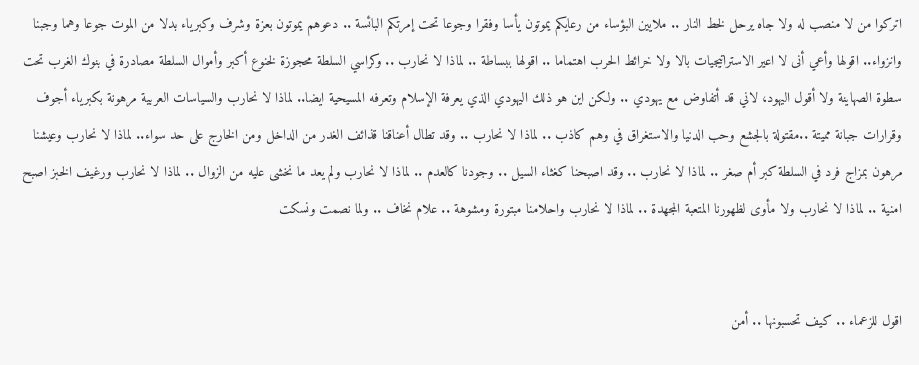اتركوا من لا منصب له ولا جاه يرحل لخط النار .. ملايين البؤساء من رعايكم يموتون يأسا وفقرا وجوعا تحت إمرتكم البائسة .. دعوهم يموتون بعزة وشرف وكبرياء بدلا من الموت جوعا وهما وجبنا وانزواء.. اقولها وأعي أنى لا اعير الاستراتيجيات بالا ولا خرائط الحرب اهتماما .. اقولها ببساطة .. لماذا لا نحارب .. وكراسي السلطة محجوزة لخنوع أكبر وأموال السلطة مصادرة في بنوك الغرب تحت سطوة الصهاينة ولا أقول اليهود، لاني قد أتفاوض مع يهودي .. ولكن اين هو ذلك اليهودي الذي يعرفة الإسلام وتعرفه المسيحية ايضا.. لماذا لا نحارب والسياسات العربية مرهونة بكبرياء أجوف وقرارات جبانة مميتة ..مقتولة بالجشع وحب الدنيا والاستغراق في وهم كاذب .. لماذا لا نحارب .. وقد تطال أعناقنا قذائف الغدر من الداخل ومن الخارج على حد سواء.. لماذا لا نحارب وعيشنا مرهون بمزاج فرد في السلطة كبر أم صغر .. لماذا لا نحارب .. وقد اصبحنا كغثاء السيل .. وجودنا كالعدم .. لماذا لا نحارب ولم يعد ما نخشى عليه من الزوال .. لماذا لا نحارب ورغيف الخبز اصبح امنية .. لماذا لا نحارب ولا مأوى لظهورنا المتعبة المجهدة .. لماذا لا نحارب واحلامنا مبتورة ومشوهة .. علام نخاف .. ولما نصمت ونسكت


اقول للزعماء .. كيف تحسبونها .. أمن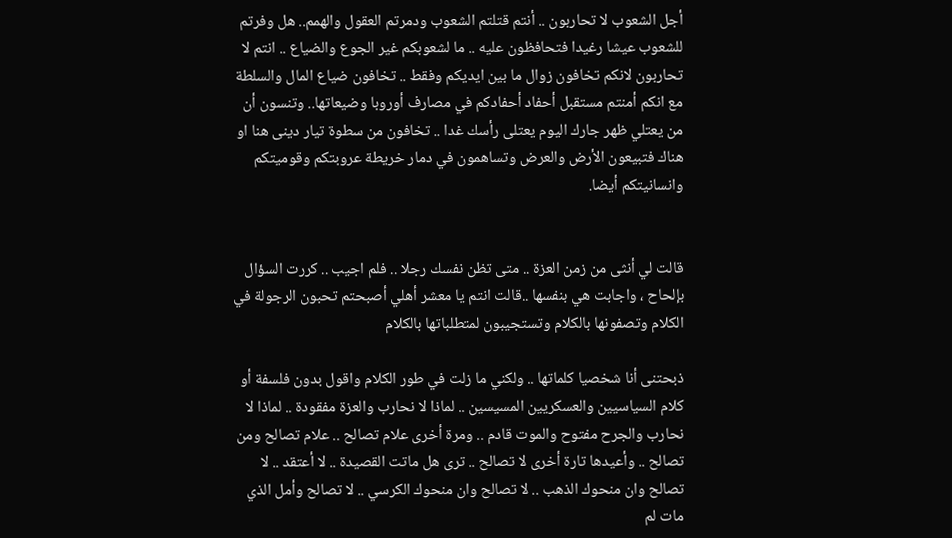أجل الشعوب لا تحاربون .. أنتم قتلتم الشعوب ودمرتم العقول والهمم.. هل وفرتم للشعوب عيشا رغيدا فتحافظون عليه .. ما لشعوبكم غير الجوع والضياع .. انتم لا تحاربون لانكم تخافون زوال ما بين ايديكم وفقط .. تخافون ضياع المال والسلطة مع انكم أمنتم مستقبل أحفاد أحفادكم في مصارف أوروبا وضيعاتها.. وتنسون أن من يعتلي ظهر جارك اليوم يعتلى رأسك غدا .. تخافون من سطوة تيار دينى هنا او هناك فتبيعون الأرض والعرض وتساهمون في دمار خريطة عروبتكم وقوميتكم وانسانيتكم أيضا.


قالت لي أنثى من زمن العزة .. متى تظن نفسك رجلا .. فلم اجيب .. كررت السؤال بإلحاح ، واجابت هي بنفسها ..قالت انتم يا معشر أهلي أصبحتم تحبون الرجولة في الكلام وتصفونها بالكلام وتستجيبون لمتطلباتها بالكلام

ذبحتنى أنا شخصيا كلماتها .. ولكني ما زلت في طور الكلام واقول بدون فلسفة أو كلام السياسيين والعسكريين المسيسين .. لماذا لا نحارب والعزة مفقودة .. لماذا لا نحارب والجرح مفتوح والموت قادم .. ومرة أخرى علام تصالح .. علام تصالح ومن تصالح .. وأعيدها تارة أخرى لا تصالح .. ترى هل ماتت القصيدة .. لا أعتقد .. لا تصالح وان منحوك الذهب .. لا تصالح وان منحوك الكرسي .. لا تصالح وأمل الذي مات لم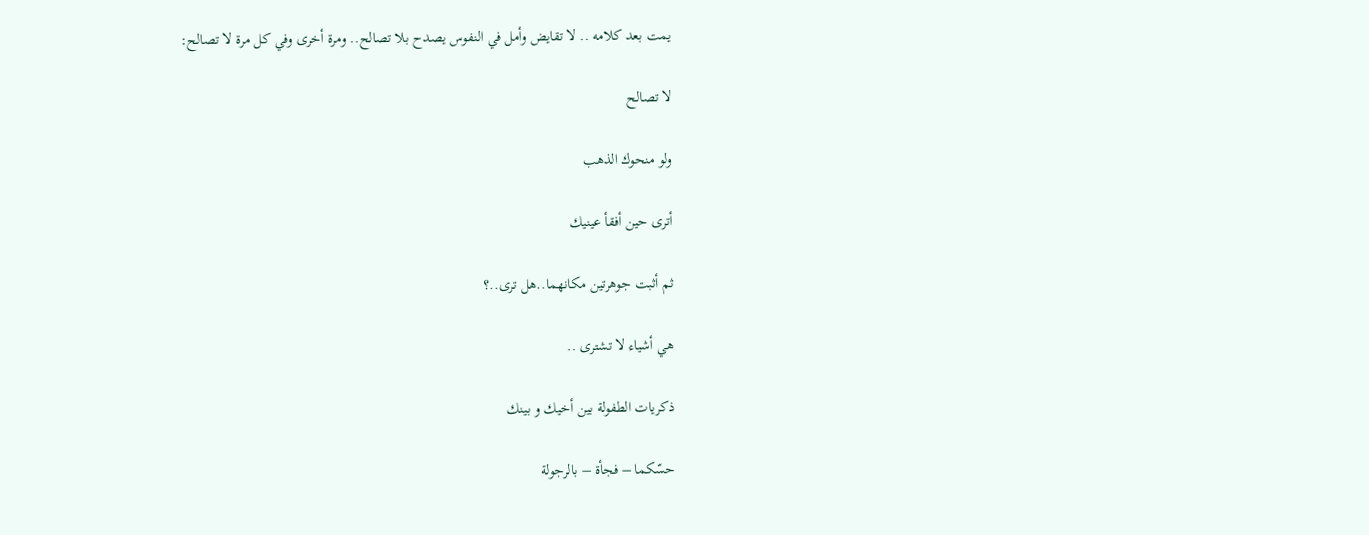يمت بعد كلامه .. لا تقايض وأمل في النفوس يصدح بلا تصالح.. ومرة أخرى وفي كل مرة لا تصالح:

لا تصالح

ولو منحوك الذهب

أترى حين أفقأ عينيك

ثم أثبت جوهرتين مكانهما..هل ترى..؟

هي أشياء لا تشترى ..

ذكريات الطفولة بين أخيك و بينك

حسّكما – فجأة – بالرجولة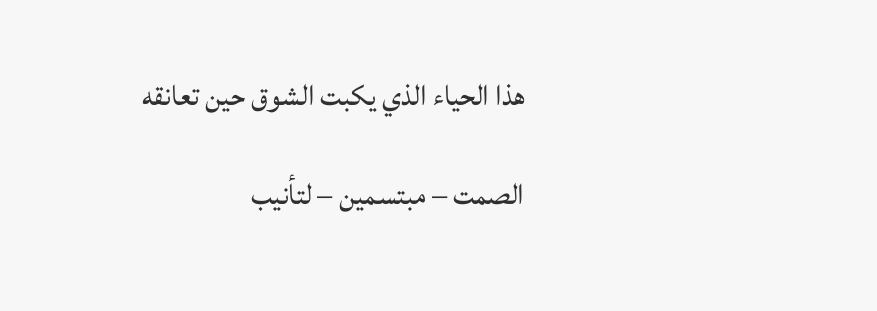هذا الحياء الذي يكبت الشوق حين تعانقه

الصمت – مبتسمين – لتأنيب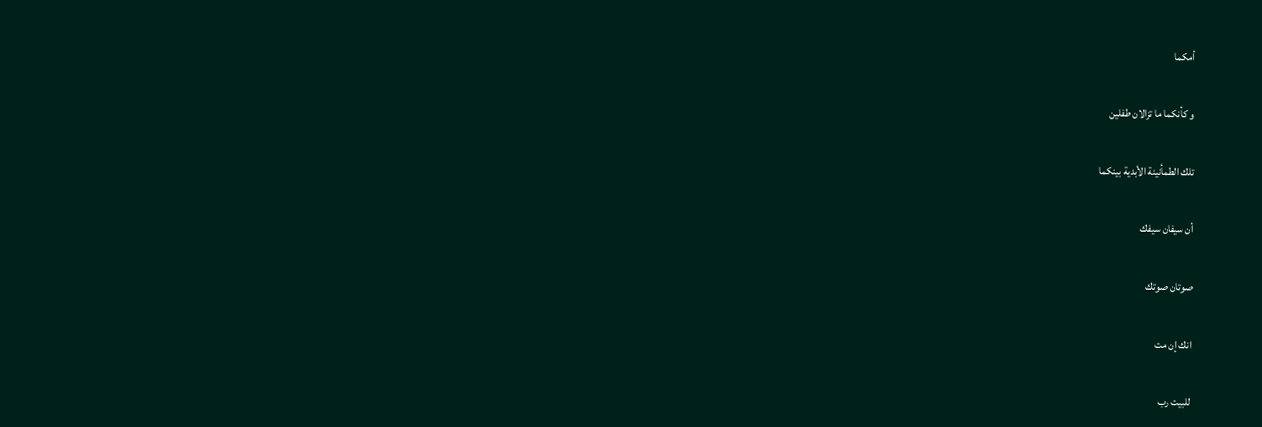أمكما

و كأنكما ما تزالان طفلين

تلك الطمأنينة الأبدية بينكما

أن سيفان سيفك

صوتان صوتك

انك إن مت

للبيت رب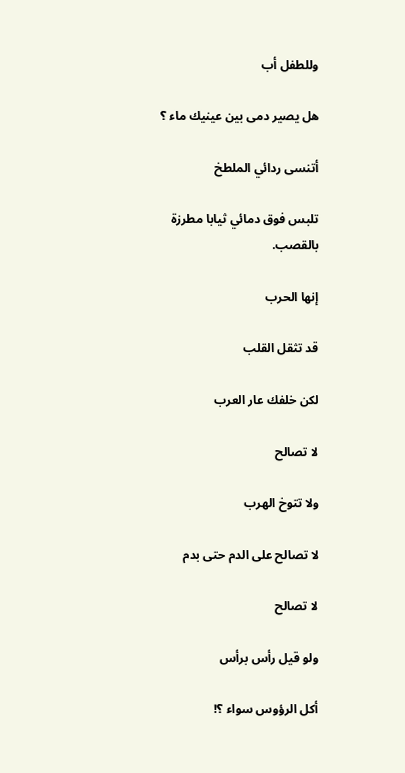وللطفل أب

هل يصير دمى بين عينيك ماء ؟

أتنسى ردائي الملطخ

تلبس فوق دمائي ثيابا مطرزة بالقصب.

إنها الحرب

قد تثقل القلب

لكن خلفك عار العرب

لا تصالح

ولا تتوخ الهرب

لا تصالح على الدم حتى بدم

لا تصالح

ولو قيل رأس برأس

أكل الرؤوس سواء ؟!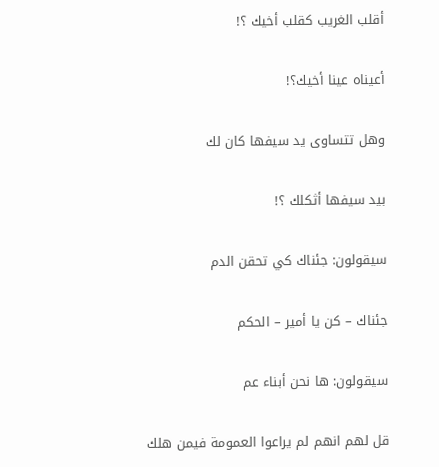أقلب الغريب كقلب أخيك ؟!

أعيناه عينا أخيك؟!

وهل تتساوى يد سيفها كان لك

بيد سيفها أثكلك ؟!

سيقولون: جئناك كي تحقن الدم

جئناك – كن يا أمير – الحكم

سيقولون: ها نحن أبناء عم

قل لهم انهم لم يراعوا العمومة فيمن هلك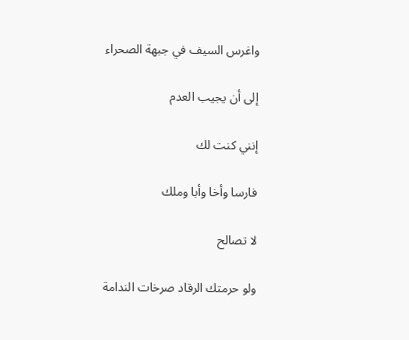واغرس السيف في جبهة الصحراء

إلى أن يجيب العدم

إنني كنت لك

فارسا وأخا وأبا وملك

لا تصالح

ولو حرمتك الرقاد صرخات الندامة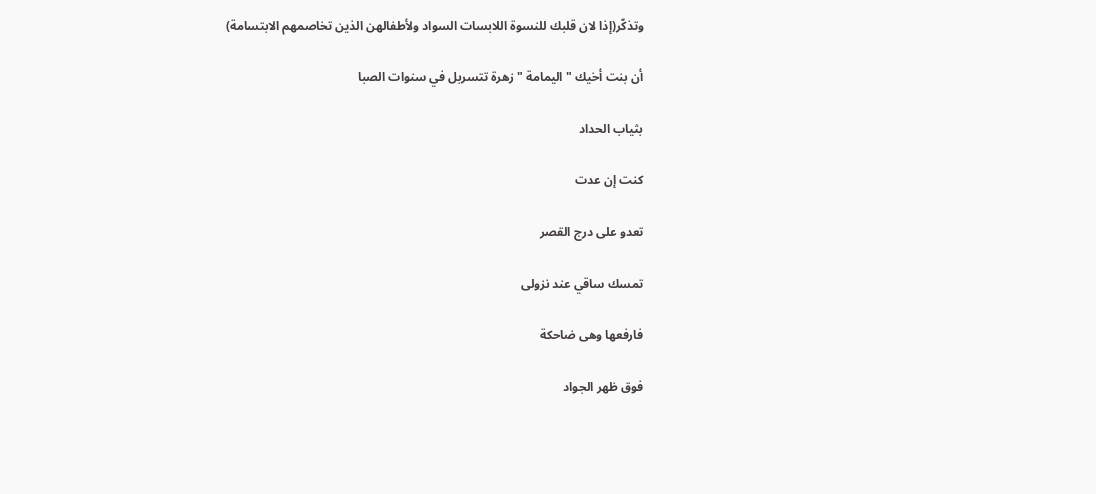وتذكّر(إذا لان قلبك للنسوة اللابسات السواد ولأطفالهن الذين تخاصمهم الابتسامة)

أن بنت أخيك " اليمامة " زهرة تتسربل في سنوات الصبا

بثياب الحداد

كنت إن عدت

تعدو على درج القصر

تمسك ساقي عند نزولى

فارفعها وهى ضاحكة

فوق ظهر الجواد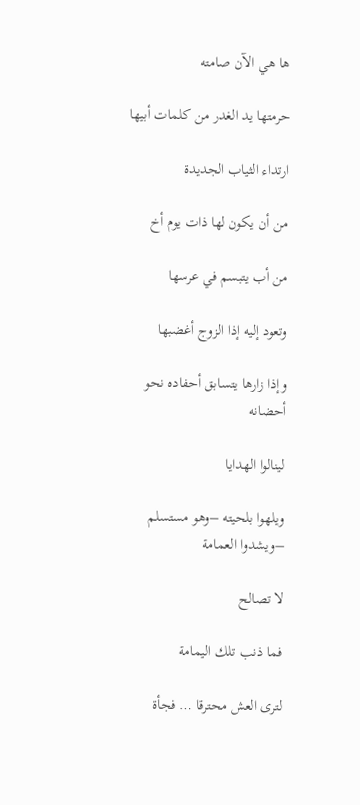ها هي الآن صامته

حرمتها يد الغدر من كلمات أبيها

ارتداء الثياب الجديدة

من أن يكون لها ذات يوم أخ

من أب يتبسم في عرسها

وتعود إليه إذا الزوج أغضبها

وإذا زارها يتسابق أحفاده نحو أحضانه

لينالوا الهدايا

ويلهوا بلحيته –وهو مستسلم –ويشدوا العمامة

لا تصالح

فما ذنب تلك اليمامة

لترى العش محترقا … فجأة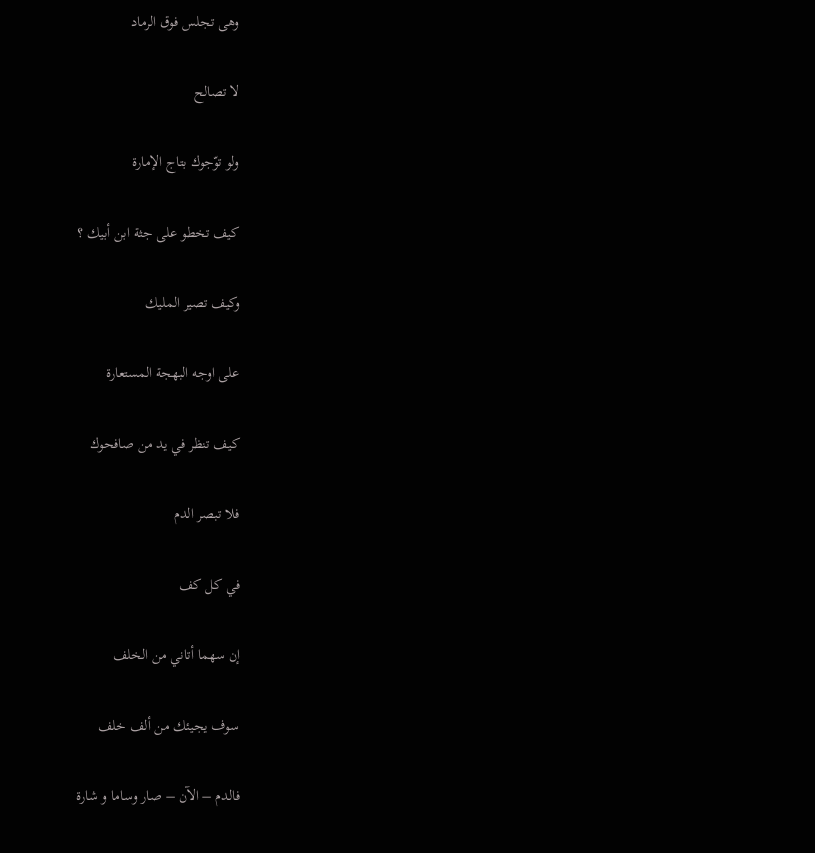وهى تجلس فوق الرماد

لا تصالح

ولو توّجوك بتاج الإمارة

كيف تخطو على جثة ابن أبيك ؟

وكيف تصير المليك

على اوجه البهجة المستعارة

كيف تنظر في يد من صافحوك

فلا تبصر الدم

في كل كف

إن سهما أتاني من الخلف

سوف يجيئك من ألف خلف

فالدم – الآن – صار وساما و شارة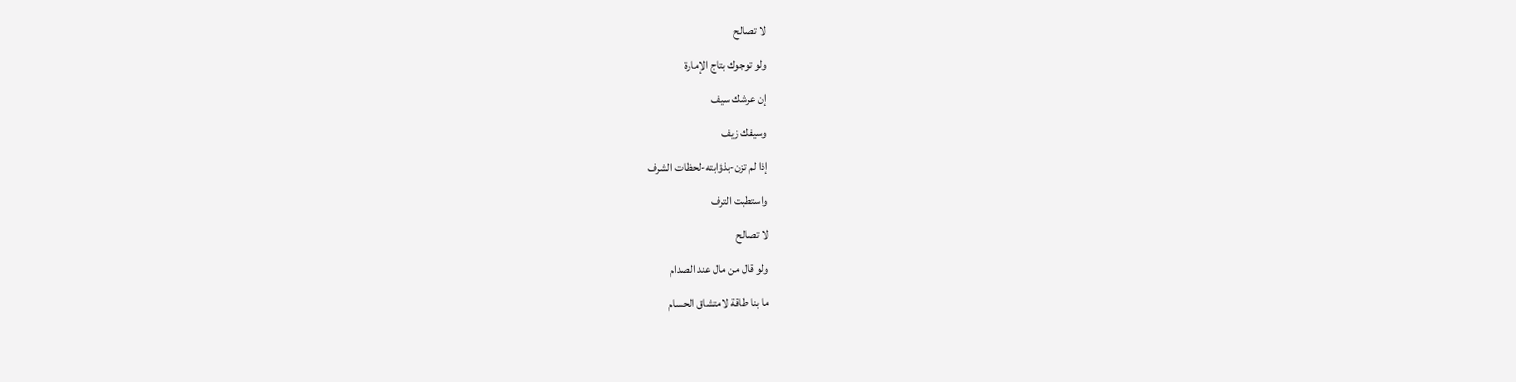لا تصالح

ولو توجوك بتاج الإمارة

إن عرشك سيف

وسيفك زيف

إذا لم تزن-بذؤابته-لحظات الشرف

واستطبت الترف

لا تصالح

ولو قال من مال عند الصدام

ما بنا طاقة لامتشاق الحسام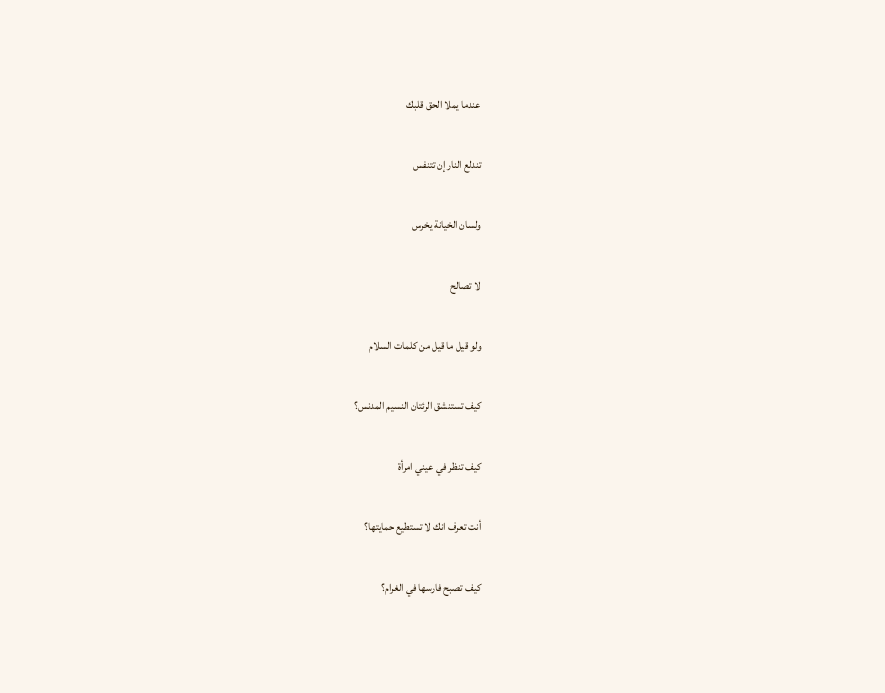عندما يملا الحق قلبك

تندلع النار إن تتنفس

ولسان الخيانة يخرس

لا تصالح

ولو قيل ما قيل من كلمات السلام

كيف تستنشق الرئتان النسيم المدنس؟

كيف تنظر في عيني امرأة

أنت تعرف انك لا تستطيع حمايتها؟

كيف تصبح فارسها في الغرام؟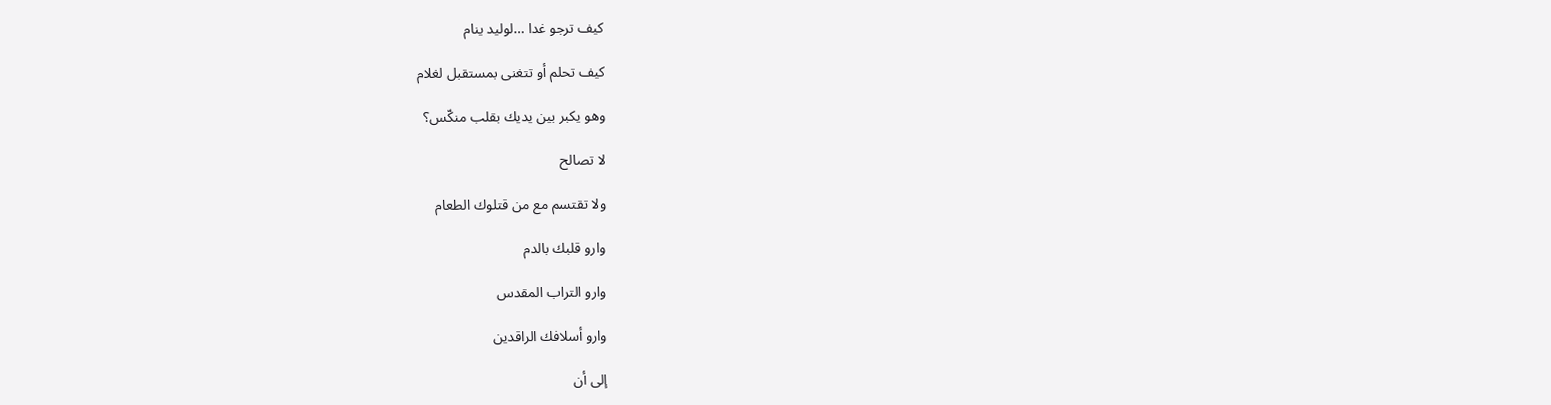كيف ترجو غدا …لوليد ينام

كيف تحلم أو تتغنى بمستقبل لغلام

وهو يكبر بين يديك بقلب منكّس؟

لا تصالح

ولا تقتسم مع من قتلوك الطعام

وارو قلبك بالدم

وارو التراب المقدس

وارو أسلافك الراقدين

إلى أن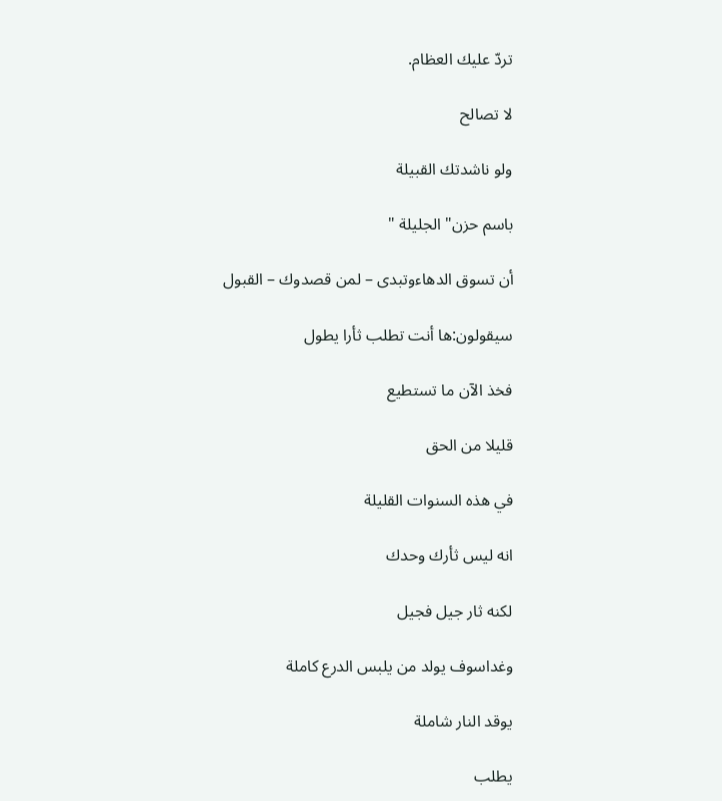تردّ عليك العظام.

لا تصالح

ولو ناشدتك القبيلة

باسم حزن" الجليلة "

أن تسوق الدهاءوتبدى – لمن قصدوك – القبول

سيقولون:ها أنت تطلب ثأرا يطول

فخذ الآن ما تستطيع

قليلا من الحق

في هذه السنوات القليلة

انه ليس ثأرك وحدك

لكنه ثار جيل فجيل

وغداسوف يولد من يلبس الدرع كاملة

يوقد النار شاملة

يطلب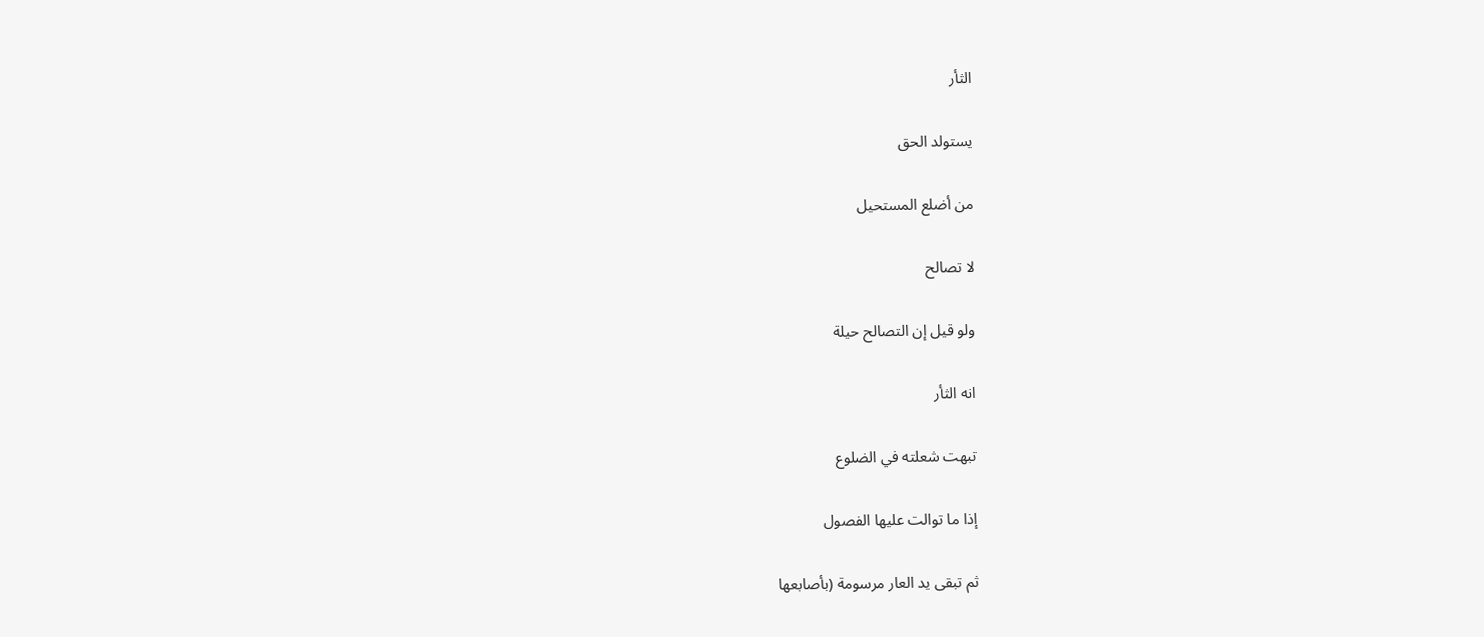الثأر

يستولد الحق

من أضلع المستحيل

لا تصالح

ولو قيل إن التصالح حيلة

انه الثأر

تبهت شعلته في الضلوع

إذا ما توالت عليها الفصول

ثم تبقى يد العار مرسومة (بأصابعها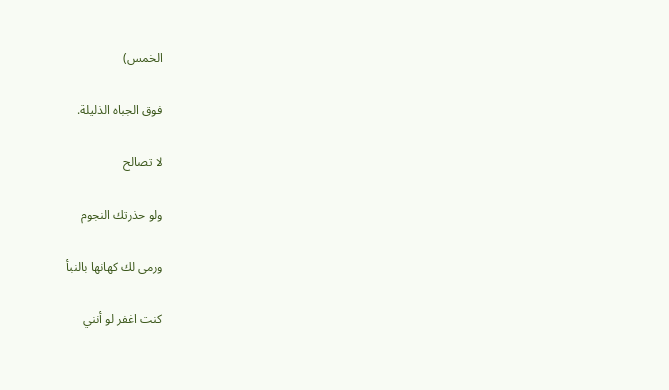الخمس)

فوق الجباه الذليلة.

لا تصالح

ولو حذرتك النجوم

ورمى لك كهانها بالنبأ

كنت اغفر لو أنني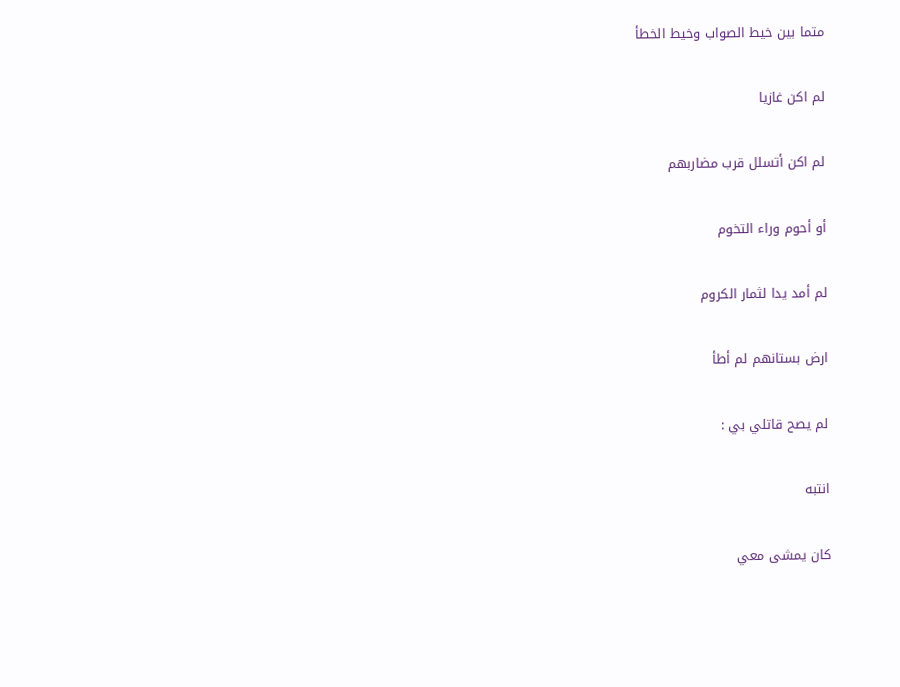متما بين خيط الصواب وخيط الخطأ

لم اكن غازيا

لم اكن أتسلل قرب مضاربهم

أو أحوم وراء التخوم

لم أمد يدا لثمار الكروم

ارض بستانهم لم أطأ

لم يصح قاتلي بي :

انتبه

كان يمشى معي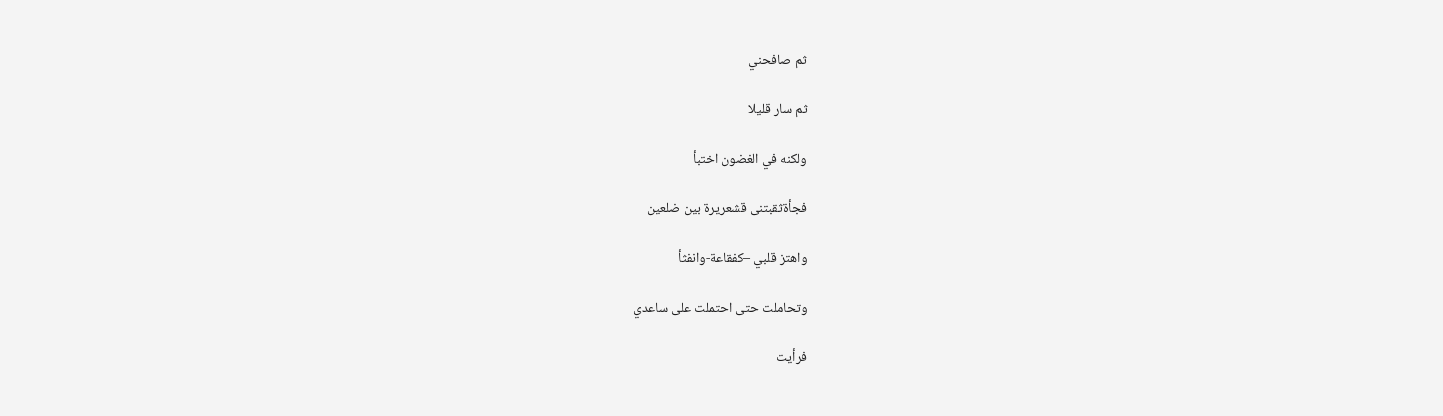ثم صافحني

ثم سار قليلا

ولكنه في الغضون اختبأ

فجأةثقبتنى قشعريرة بين ضلعين

واهتز قلبي –كفقاعة-وانفثأ

وتحاملت حتى احتملت على ساعدي

فرأيت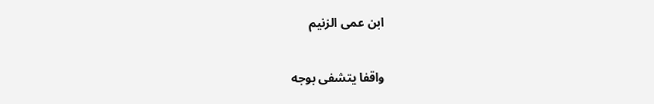ابن عمى الزنيم

واقفا يتشفى بوجه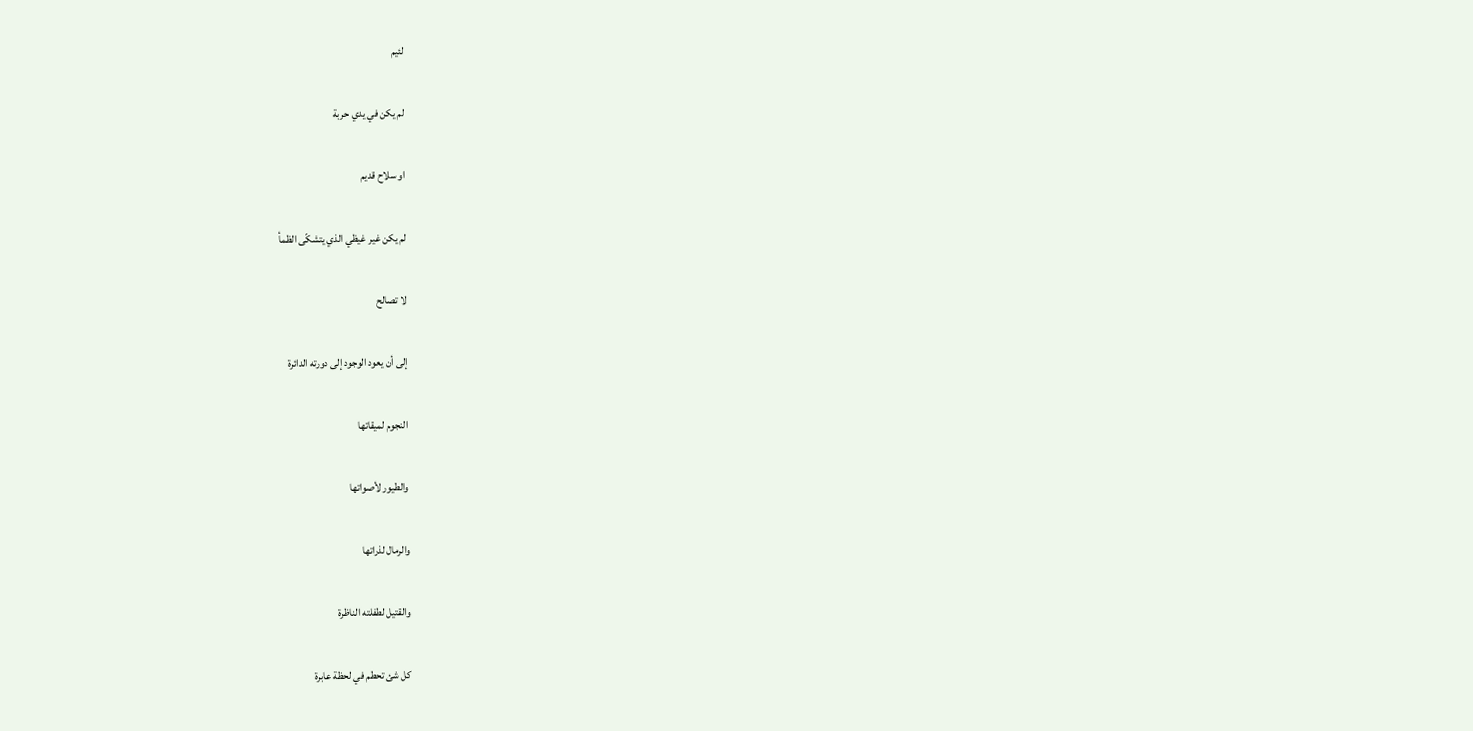لئيم

لم يكن في يدي حربة

او سلاح قديم

لم يكن غير غيظي الذي يتشكّى الظمأ

لا تصالح

إلى أن يعود الوجود إلى دورته الدائرة

النجوم لميقاتها

والطيور لأصواتها

والرمال لذراتها

والقتيل لطفلته الناظرة

كل شئ تحطم في لحظة عابرة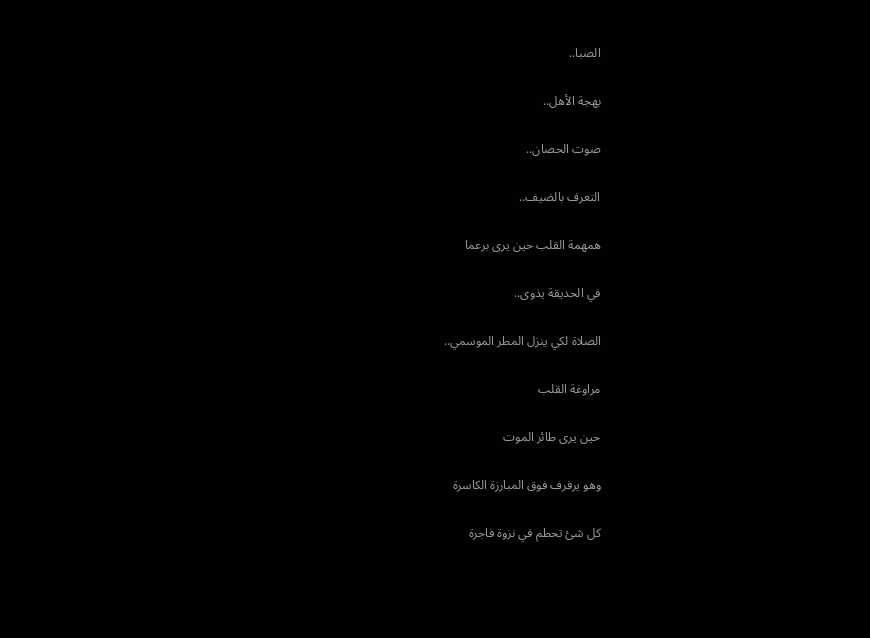الصبا..

بهجة الأهل..

صوت الحصان..

التعرف بالضيف..

همهمة القلب حين يرى برعما

في الحديقة يذوى..

الصلاة لكي ينزل المطر الموسمي..

مراوغة القلب

حين يرى طائر الموت

وهو يرفرف فوق المبارزة الكاسرة

كل شئ تحطم في نزوة فاجرة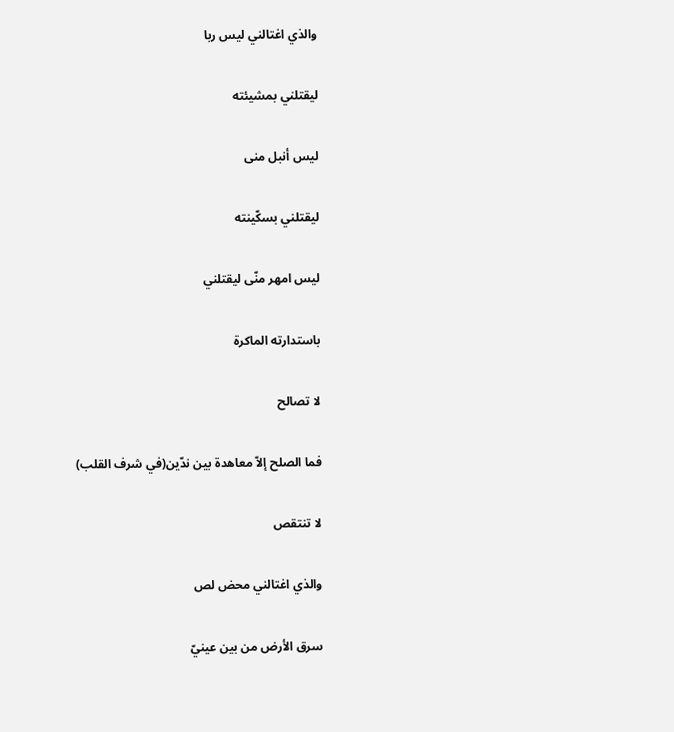والذي اغتالني ليس ربا

ليقتلني بمشيئته

ليس أنبل منى

ليقتلني بسكّينته

ليس امهر منّى ليقتلني

باستدارته الماكرة

لا تصالح

فما الصلح إلاّ معاهدة بين ندّين(في شرف القلب)

لا تنتقص

والذي اغتالني محض لص

سرق الأرض من بين عينيّ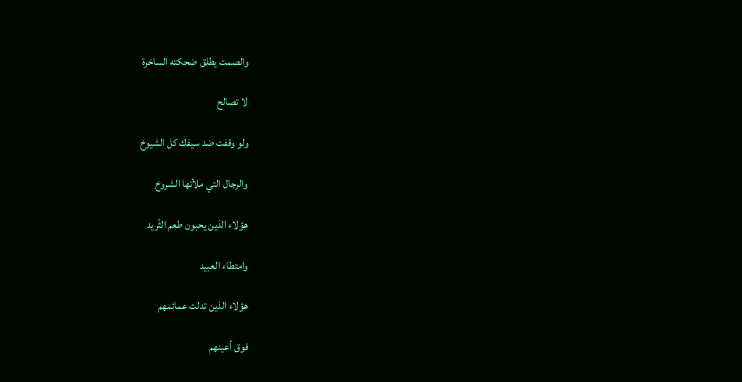والصمت يطلق ضحكته الساخرة

لا تصالح

ولو وقفت ضد سيفك كل الشيوخ

والرجال التي ملأتها الشروخ

هؤلاء الذين يحبون طعم الثّريد

وامتطاء العبيد

هؤلاء الذين تدلت عمائمهم

فوق أعينهم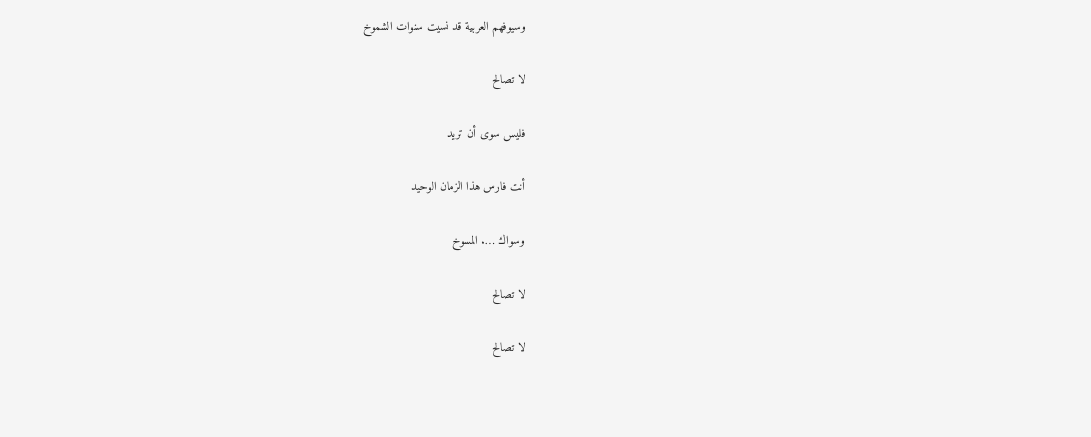وسيوفهم العربية قد نسيت سنوات الشموخ

لا تصالح

فليس سوى أن تريد

أنت فارس هذا الزمان الوحيد

وسواك …. المسوخ

لا تصالح

لا تصالح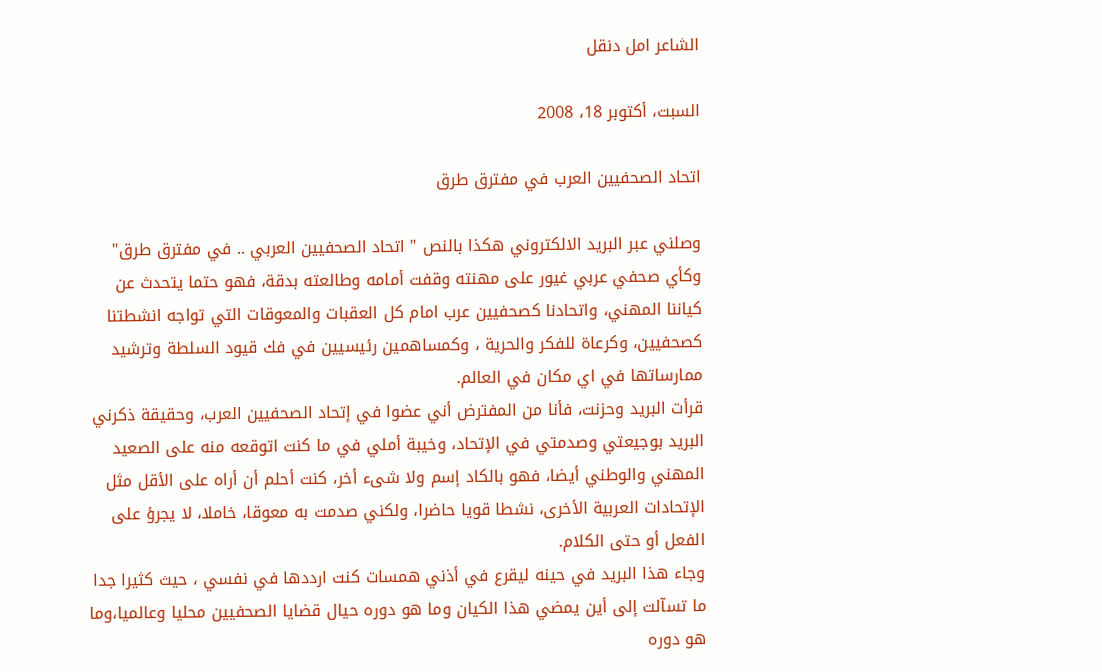الشاعر امل دنقل

السبت، أكتوبر 18، 2008

اتحاد الصحفيين العرب في مفترق طرق

وصلني عبر البريد الالكتروني هكذا بالنص " اتحاد الصحفيين العربي .. في مفترق طرق" وكأي صحفي عربي غيور على مهنته وقفت أمامه وطالعته بدقة، فهو حتما يتحدث عن كياننا المهني، واتحادنا كصحفيين عرب امام كل العقبات والمعوقات التي تواجه انشطتنا كصحفيين، وكرعاة للفكر والحرية ، وكمساهمين رئيسيين في فك قيود السلطة وترشيد ممارساتها في اي مكان في العالم.
قرأت البريد وحزنت، فأنا من المفترض أني عضوا في إتحاد الصحفيين العرب، وحقيقة ذكرني البريد بوجيعتي وصدمتي في الإتحاد، وخيبة أملي في ما كنت اتوقعه منه على الصعيد المهني والوطني أيضا، فهو بالكاد إسم ولا شىء أخر، كنت أحلم أن أراه على الأقل مثل الإتحادات العربية الأخرى، نشطا قويا حاضرا، ولكني صدمت به معوقا، خاملا، لا يجرؤ على الفعل أو حتى الكلام.
وجاء هذا البريد في حينه ليقرع في أذني همسات كنت ارددها في نفسي ، حيث كثيرا جدا ما تسآلت إلى أين يمضي هذا الكيان وما هو دوره حيال قضايا الصحفيين محليا وعالميا،وما هو دوره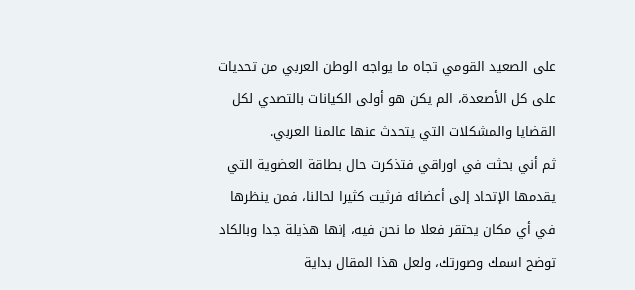على الصعيد القومي تجاه ما يواجه الوطن العربي من تحديات على كل الأصعدة، الم يكن هو أولى الكيانات بالتصدي لكل القضايا والمشكلات التي يتحدث عنها عالمنا العربي.
ثم أني بحثت في اوراقي فتذكرت حال بطاقة العضوية التي يقدمها الإتحاد إلى أعضائه فرثيت كثيرا لحالنا، فمن ينظرها في أي مكان يحتقر فعلا ما نحن فيه، إنها هذيلة جدا وبالكاد توضح اسمك وصورتك، ولعل هذا المقال بداية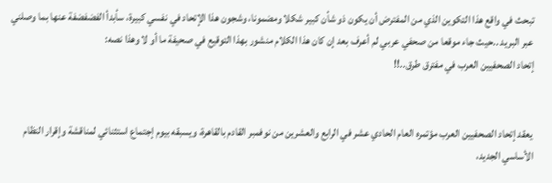تبحث في واقع هذا التكوين الذي من المفترض أن يكون ذو شأن كبير شكلا ومضمونا، وشجون هذا الإتحاد في نفسي كبيرة، سأبدأ الفضفضفة عنها بما وصلني عبر البريد ..حيث جاء موقعا من صحفي عربي لم أعرف بعد إن كان هذا الكلام منشور بهذا التوقيع في صحيفة ما أو لا وهذا نصه:
إتحاد الصحفيين العرب في مفترق طرق..!!


يعقد إتحاد الصحفيين العرب مؤتمره العام الحادي عشر في الرابع والعشرين من نوفمبر القادم بالقاهرة، ويسبقه بيوم إجتماع استثنائي لمناقشة وإقرار النظام الأساسي الجديد،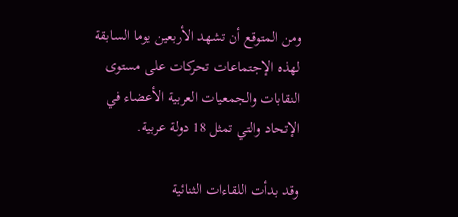ومن المتوقع أن تشهد الأربعين يوما السابقة لهذه الإجتماعات تحركات على مستوى النقابات والجمعيات العربية الأعضاء في الإتحاد والتي تمثل 18 دولة عربية.

وقد بدأت اللقاءات الثنائية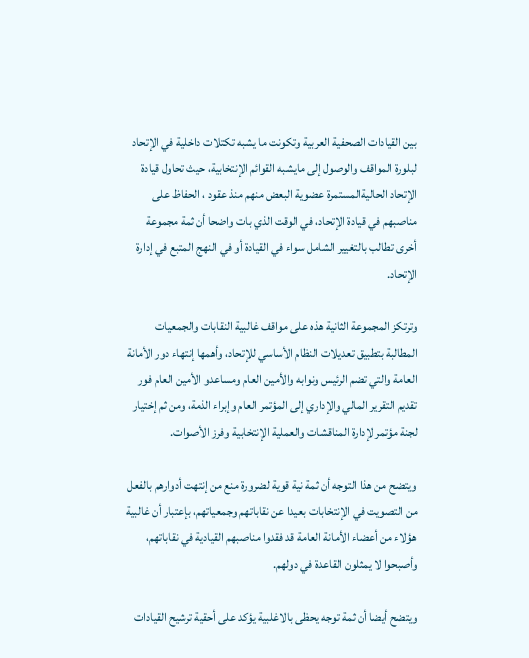بين القيادات الصحفية العربية وتكونت ما يشبه تكتلات داخلية في الإتحاد لبلورة المواقف والوصول إلى مايشبه القوائم الإنتخابية، حيث تحاول قيادة الإتحاد الحاليةالمستمرة عضوية البعض منهم منذ عقود ، الحفاظ على مناصبهم في قيادة الإتحاد، في الوقت الذي بات واضحا أن ثمة مجموعة أخرى تطالب بالتغيير الشامل سواء في القيادة أو في النهج المتبع في إدارة الإتحاد.

وترتكز المجموعة الثانية هذه على مواقف غالبية النقابات والجمعيات المطالبة بتطبيق تعديلات النظام الأساسي للإتحاد، وأهمها إنتهاء دور الأمانة العامة والتي تضم الرئيس ونوابه والأمين العام ومساعدو الأمين العام فور تقديم التقرير المالي والإداري إلى المؤتمر العام وإبراء الذمة، ومن ثم إختيار لجنة مؤتمر لإدارة المناقشات والعملية الإنتخابية وفرز الأصوات.

ويتضح من هذا التوجه أن ثمة نية قوية لضرورة منع من إنتهت أدوارهم بالفعل من التصويت في الإنتخابات بعيدا عن نقاباتهم وجمعياتهم، بإعتبار أن غالبية هؤلاء من أعضاء الأمانة العامة قد فقدوا مناصبهم القيادية في نقاباتهم، وأصبحوا لا يمثلون القاعدة في دولهم.

ويتضح أيضا أن ثمة توجه يحظى بالاغلبية يؤكد على أحقية ترشيح القيادات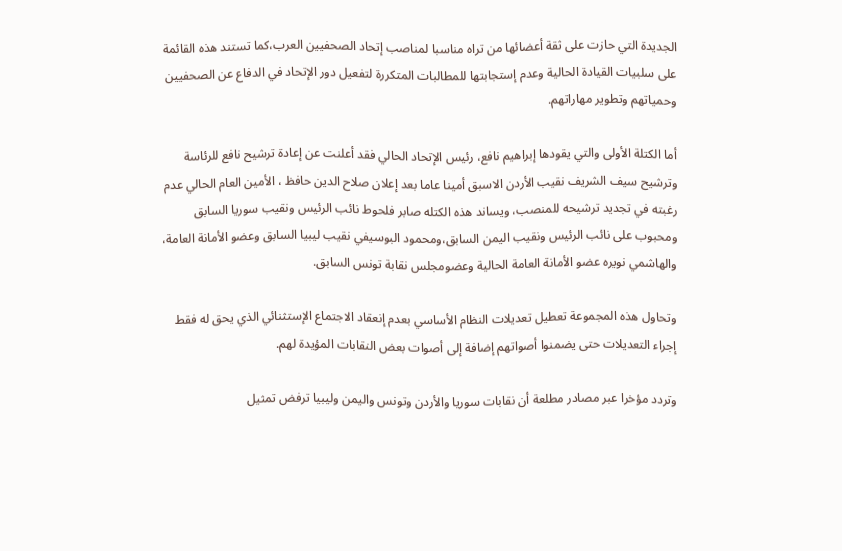الجديدة التي حازت على ثقة أعضائها من تراه مناسبا لمناصب إتحاد الصحفيين العرب،كما تستند هذه القائمة على سلبيات القيادة الحالية وعدم إستجابتها للمطالبات المتكررة لتفعيل دور الإتحاد في الدفاع عن الصحفيين وحمياتهم وتطوير مهاراتهم.

أما الكتلة الأولى والتي يقودها إبراهيم نافع، رئيس الإتحاد الحالي فقد أعلنت عن إعادة ترشيح نافع للرئاسة وترشيح سيف الشريف نقيب الأردن الاسبق أمينا عاما بعد إعلان صلاح الدين حافظ ، الأمين العام الحالي عدم رغبته في تجديد ترشيحه للمنصب، ويساند هذه الكتله صابر فلحوط نائب الرئيس ونقيب سوريا السابق ومحبوب على نائب الرئيس ونقيب اليمن السابق،ومحمود البوسيفي نقيب ليبيا السابق وعضو الأمانة العامة، والهاشمي نويره عضو الأمانة العامة الحالية وعضومجلس نقابة تونس السابق.

وتحاول هذه المجموعة تعطيل تعديلات النظام الأساسي بعدم إنعقاد الاجتماع الإستثنائي الذي يحق له فقط إجراء التعديلات حتى يضمنوا أصواتهم إضافة إلى أصوات بعض النقابات المؤيدة لهم.

وتردد مؤخرا عبر مصادر مطلعة أن نقابات سوريا والأردن وتونس واليمن وليبيا ترفض تمثيل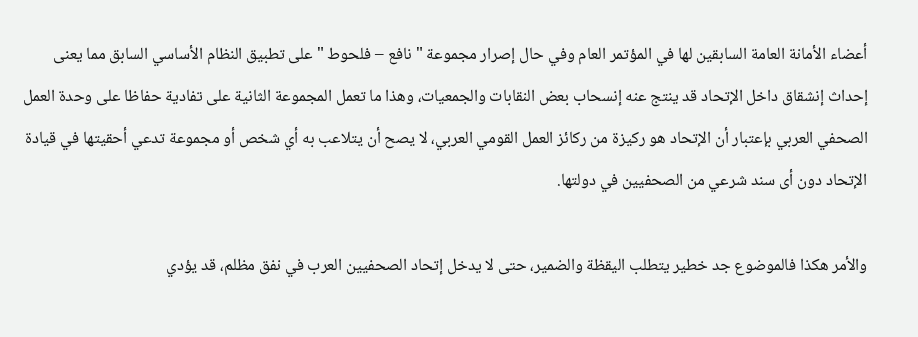أعضاء الأمانة العامة السابقين لها في المؤتمر العام وفي حال إصرار مجموعة " نافع – فلحوط " على تطبيق النظام الأساسي السابق مما يعنى إحداث إنشقاق داخل الإتحاد قد ينتج عنه إنسحاب بعض النقابات والجمعيات، وهذا ما تعمل المجموعة الثانية على تفادية حفاظا على وحدة العمل الصحفي العربي بإعتبار أن الإتحاد هو ركيزة من ركائز العمل القومي العربي، لا يصح أن يتلاعب به أي شخص أو مجموعة تدعي أحقيتها في قيادة الإتحاد دون أى سند شرعي من الصحفيين في دولتها.

والأمر هكذا فالموضوع جد خطير يتطلب اليقظة والضمير، حتى لا يدخل إتحاد الصحفيين العرب في نفق مظلم، قد يؤدي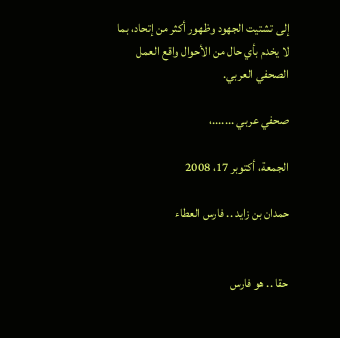إلى تشتيت الجهود وظهور أكثر من إتحاد، بما لا يخدم بأي حال من الأحوال واقع العمل الصحفي العربي.

صحفي عربي .......،

الجمعة، أكتوبر 17، 2008

حمدان بن زايد .. فارس العطاء


حقا .. هو فارس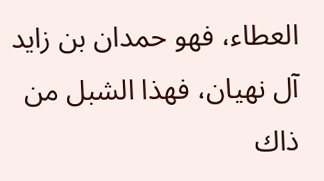العطاء، فهو حمدان بن زايد آل نهيان، فهذا الشبل من ذاك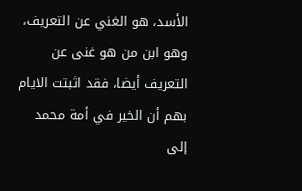الأسد، هو الغني عن التعريف، وهو ابن من هو غنى عن التعريف أيضا، فقد اثبتت الايام بهم أن الخير في أمة محمد إلى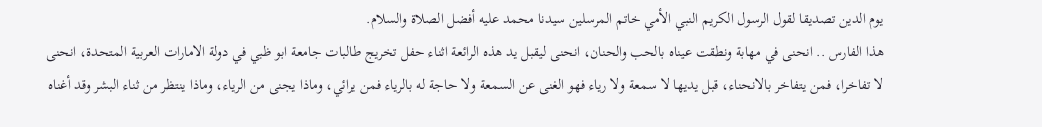يوم الدين تصديقا لقول الرسول الكريم النبي الأمي خاتم المرسلين سيدنا محمد عليه أفضل الصلاة والسلام.
هذا الفارس .. انحنى في مهابة ونطقت عيناه بالحب والحنان، انحنى ليقبل يد هذه الرائعة اثناء حفل تخريج طالبات جامعة ابو ظبي في دولة الامارات العربية المتحدة، انحنى لا تفاخرا، فمن يتفاخر بالانحناء، قبل يديها لا سمعة ولا رياء فهو الغنى عن السمعة ولا حاجة له بالرياء فمن يرائي، وماذا يجنى من الرياء، وماذا ينتظر من ثناء البشر وقد أغناه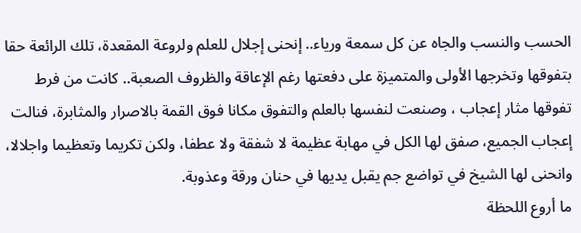الحسب والنسب والجاه عن كل سمعة ورياء.. إنحنى إجلال للعلم ولروعة المقعدة، تلك الرائعة حقا بتفوقها وتخرجها الأولى والمتميزة على دفعتها رغم الإعاقة والظروف الصعبة.. كانت من فرط تفوقها مثار إعجاب ، وصنعت لنفسها بالعلم والتفوق مكانا فوق القمة بالاصرار والمثابرة، فنالت إعجاب الجميع، صفق لها الكل في مهابة عظيمة لا شفقة ولا عطفا، ولكن تكريما وتعظيما واجلالا، وانحنى لها الشيخ في تواضع جم يقبل يديها في حنان ورقة وعذوبة.
ما أروع اللحظة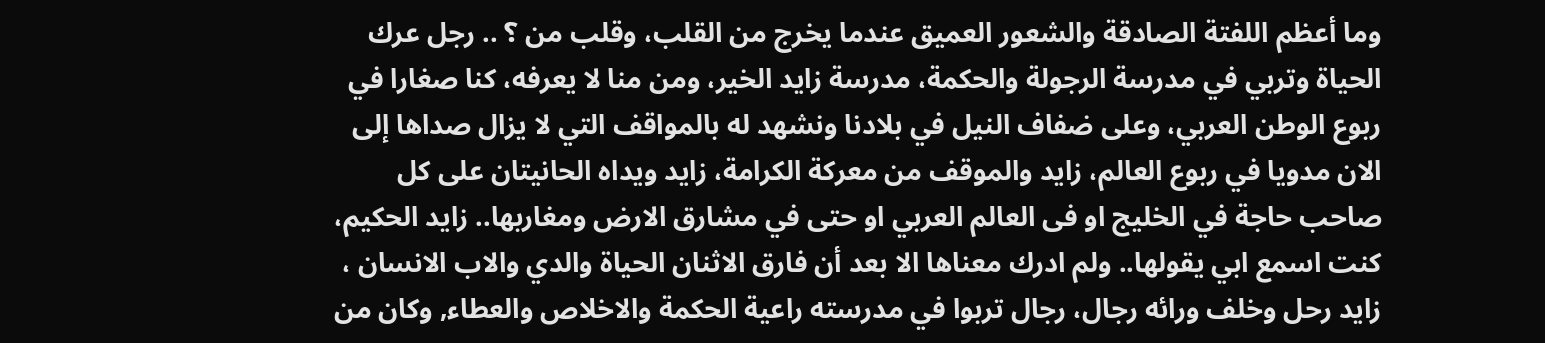وما أعظم اللفتة الصادقة والشعور العميق عندما يخرج من القلب، وقلب من ؟ .. رجل عرك الحياة وتربي في مدرسة الرجولة والحكمة، مدرسة زايد الخير، ومن منا لا يعرفه، كنا صغارا في ربوع الوطن العربي، وعلى ضفاف النيل في بلادنا ونشهد له بالمواقف التي لا يزال صداها إلى الان مدويا في ربوع العالم، زايد والموقف من معركة الكرامة، زايد ويداه الحانيتان على كل صاحب حاجة في الخليج او فى العالم العربي او حتى في مشارق الارض ومغاربها.. زايد الحكيم، كنت اسمع ابي يقولها.. ولم ادرك معناها الا بعد أن فارق الاثنان الحياة والدي والاب الانسان ، زايد رحل وخلف ورائه رجال، رجال تربوا في مدرسته راعية الحكمة والاخلاص والعطاء, وكان من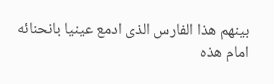بينهم هذا الفارس الذى ادمع عينيا بانحنائه امام هذه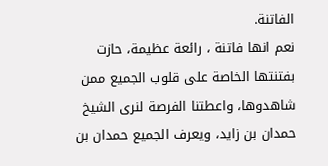الفاتنة.
نعم انها فاتنة ، رائعة عظيمة، حازت بفتنتها الخاصة على قلوب الجميع ممن شاهدوها، واعطتنا الفرصة لنرى الشيخ حمدان بن زايد، ويعرف الجميع حمدان بن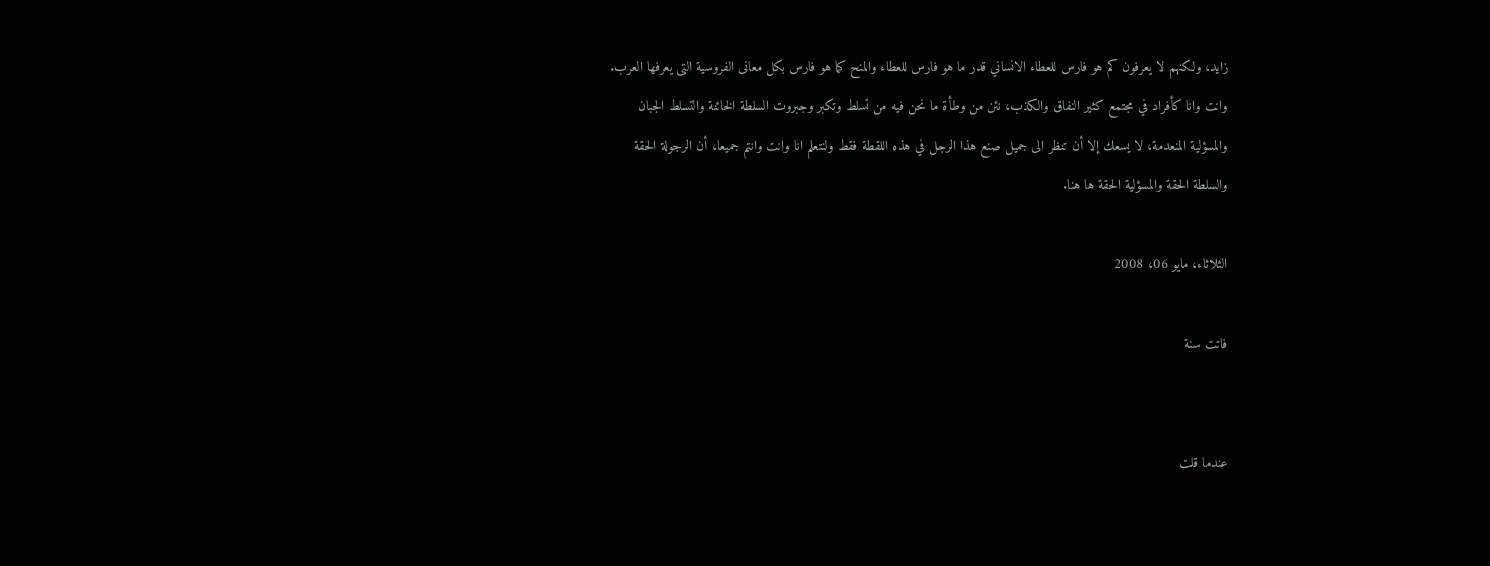زايد، ولكنهم لا يعرفون كم هو فارس للعطاء الانساني قدر ما هو فارس للعطاء والمنح كما هو فارس بكل معانى الفروسية التى يعرفها العرب.
وانت وانا كأفراد في مجتمع كثير النفاق والكذب، نئن من وطأة ما نحن فيه من تسلط وتكبر وجبروت السلطة الخائنة والتسلط الجبان والمسؤلية المنعدمة، لا يسعك إلا أن تنظر الى جميل صنع هذا الرجل في هذه اللقطة فقط ولنتعلم انا وانت وانتم جميعا، أن الرجولة الحقة والسلطة الحقة والمسؤلية الحقة ها هنا.

الثلاثاء، مايو 06، 2008

فاتت سنة


عندما قلت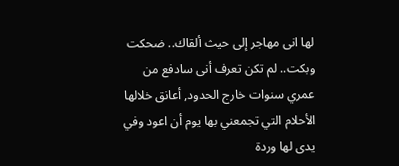لها انى مهاجر إلى حيث ألقاك.. ضحكت وبكت.. لم تكن تعرف أنى سادفع من عمري سنوات خارج الحدود, أعانق خلالها الأحلام التي تجمعني بها يوم أن اعود وفي يدى لها وردة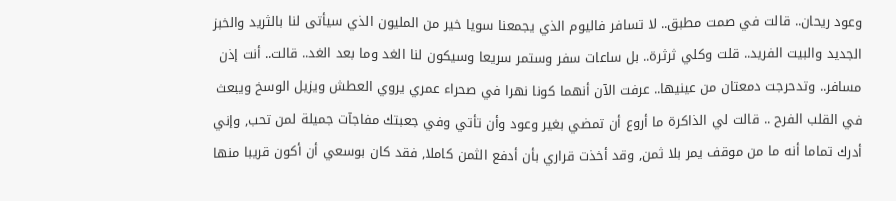وعود ريحان.. قالت في صمت مطبق.. لا تسافر فاليوم الذي يجمعنا سويا خير من المليون الذي سيأتى لنا بالثريد والخبز الجديد والبيت الفريد.. قلت وكلي ثرثرة.. بل ساعات سفر وستمر سريعا وسيكون لنا الغد وما بعد الغد.. قالت.. أنت إذن مسافر.. وتدحرجت دمعتان من عينيها.. عرفت الآن أنهما كونا نهرا في صحراء عمري يروي العطش ويزيل الوسخ ويبعث في القلب الفرح .. قالت لي الذاكرة ما أروع أن تمضي بغير وعود وأن تأتي وفي جعبتك مفاجآت جميلة لمن تحب, وإني أدرك تماما أنه ما من موقف يمر بلا ثمن, وقد أخذت قراري بأن أدفع الثمن كاملا, فقد كان بوسعي أن أكون قريبا منها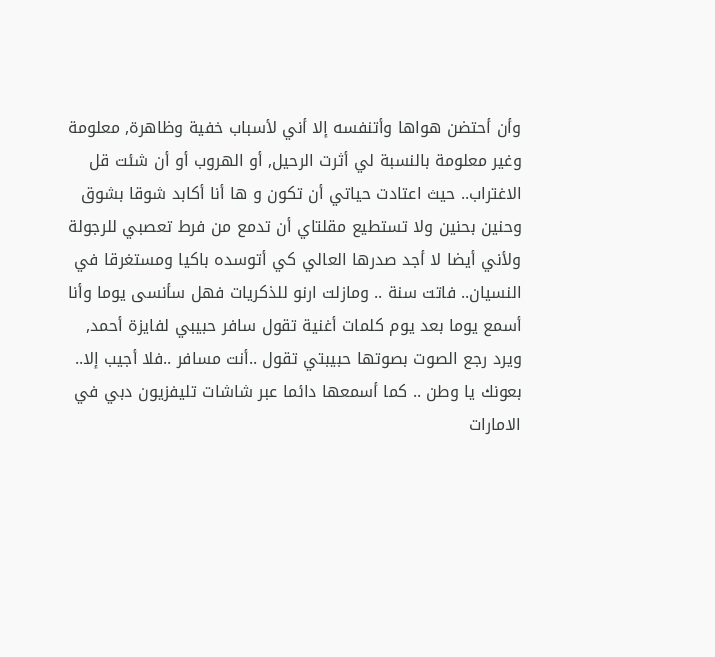وأن أحتضن هواها وأتنفسه إلا أني لأسباب خفية وظاهرة, معلومة وغير معلومة بالنسبة لي أثرت الرحيل, أو الهروب أو أن شئت قل الاغتراب.. حيث اعتادت حياتي أن تكون و ها أنا أكابد شوقا بشوق وحنين بحنين ولا تستطيع مقلتاي أن تدمع من فرط تعصبي للرجولة ولأني أيضا لا أجد صدرها العالي كي أتوسده باكيا ومستغرقا في النسيان.. فاتت سنة .. ومازلت ارنو للذكريات فهل سأنسى يوما وأنا أسمع يوما بعد يوم كلمات أغنية تقول سافر حبيبي لفايزة أحمد, ويرد رجع الصوت بصوتها حبيبتي تقول ..أنت مسافر ..فلا أجيب إلا.. بعونك يا وطن .. كما أسمعها دائما عبر شاشات تليفزيون دبي في الامارات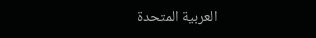العربية المتحدة